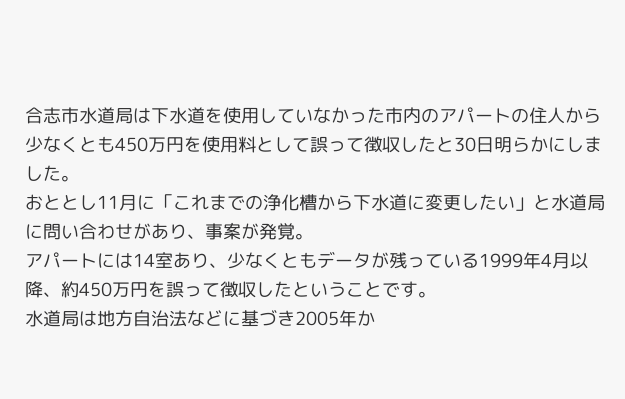合志市水道局は下水道を使用していなかった市内のアパートの住人から少なくとも450万円を使用料として誤って徴収したと30日明らかにしました。
おととし11月に「これまでの浄化槽から下水道に変更したい」と水道局に問い合わせがあり、事案が発覚。
アパートには14室あり、少なくともデータが残っている1999年4月以降、約450万円を誤って徴収したということです。
水道局は地方自治法などに基づき2005年か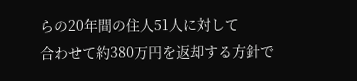らの20年間の住人51人に対して
合わせて約380万円を返却する方針で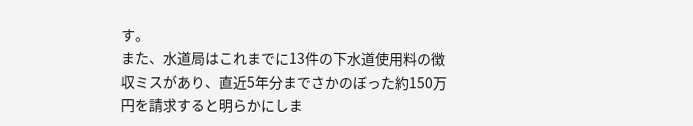す。
また、水道局はこれまでに13件の下水道使用料の徴収ミスがあり、直近5年分までさかのぼった約150万円を請求すると明らかにしま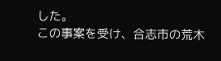した。
この事案を受け、合志市の荒木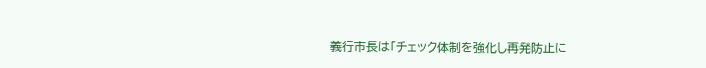義行市長は「チェック体制を強化し再発防止に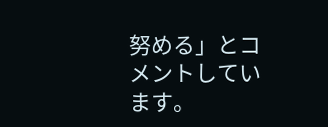努める」とコメントしています。